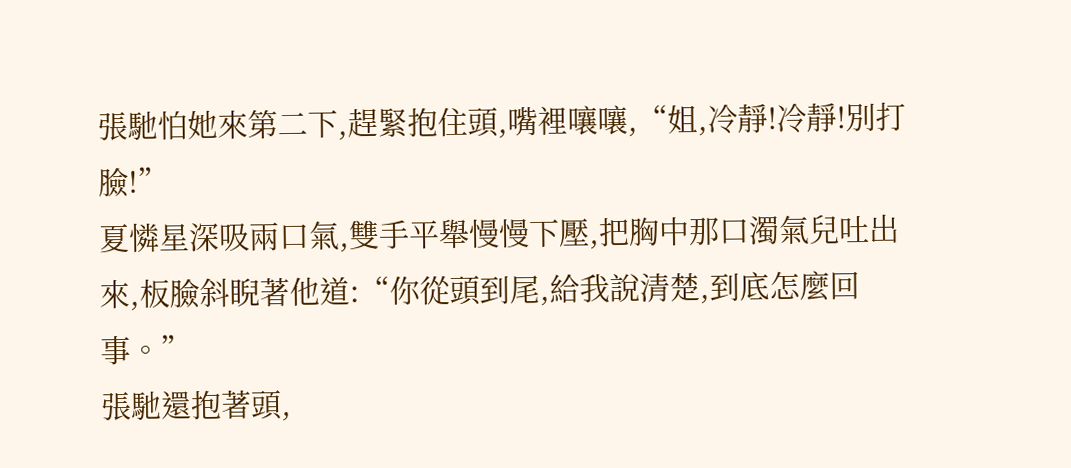張馳怕她來第二下,趕緊抱住頭,嘴裡嚷嚷,“姐,冷靜!冷靜!別打臉!”
夏憐星深吸兩口氣,雙手平舉慢慢下壓,把胸中那口濁氣兒吐出來,板臉斜睨著他道:“你從頭到尾,給我說清楚,到底怎麼回事。”
張馳還抱著頭,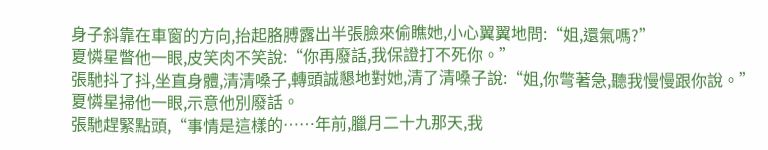身子斜靠在車窗的方向,抬起胳膊露出半張臉來偷瞧她,小心翼翼地問:“姐,還氣嗎?”
夏憐星瞥他一眼,皮笑肉不笑說:“你再廢話,我保證打不死你。”
張馳抖了抖,坐直身體,清清嗓子,轉頭誠懇地對她,清了清嗓子說:“姐,你彆著急,聽我慢慢跟你說。”
夏憐星掃他一眼,示意他別廢話。
張馳趕緊點頭,“事情是這樣的……年前,臘月二十九那天,我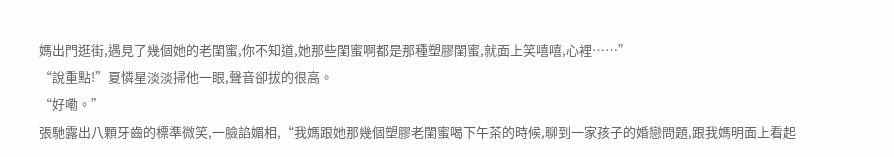媽出門逛街,遇見了幾個她的老閨蜜,你不知道,她那些閨蜜啊都是那種塑膠閨蜜,就面上笑嘻嘻,心裡……”
“說重點!”夏憐星淡淡掃他一眼,聲音卻拔的很高。
“好嘞。”
張馳露出八顆牙齒的標準微笑,一臉諂媚相,“我媽跟她那幾個塑膠老閨蜜喝下午茶的時候,聊到一家孩子的婚戀問題,跟我媽明面上看起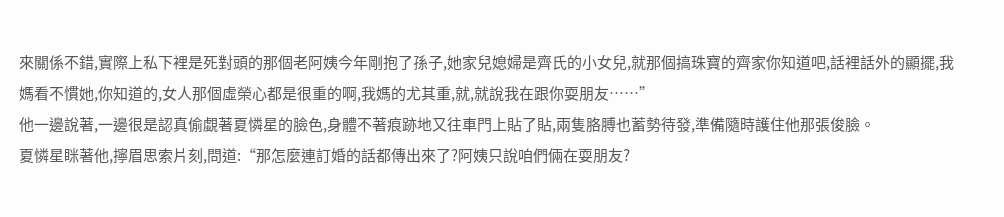來關係不錯,實際上私下裡是死對頭的那個老阿姨今年剛抱了孫子,她家兒媳婦是齊氏的小女兒,就那個搞珠寶的齊家你知道吧,話裡話外的顯擺,我媽看不慣她,你知道的,女人那個虛榮心都是很重的啊,我媽的尤其重,就,就說我在跟你耍朋友……”
他一邊說著,一邊很是認真偷覷著夏憐星的臉色,身體不著痕跡地又往車門上貼了貼,兩隻胳膊也蓄勢待發,準備隨時護住他那張俊臉。
夏憐星眯著他,擰眉思索片刻,問道:“那怎麼連訂婚的話都傳出來了?阿姨只說咱們倆在耍朋友?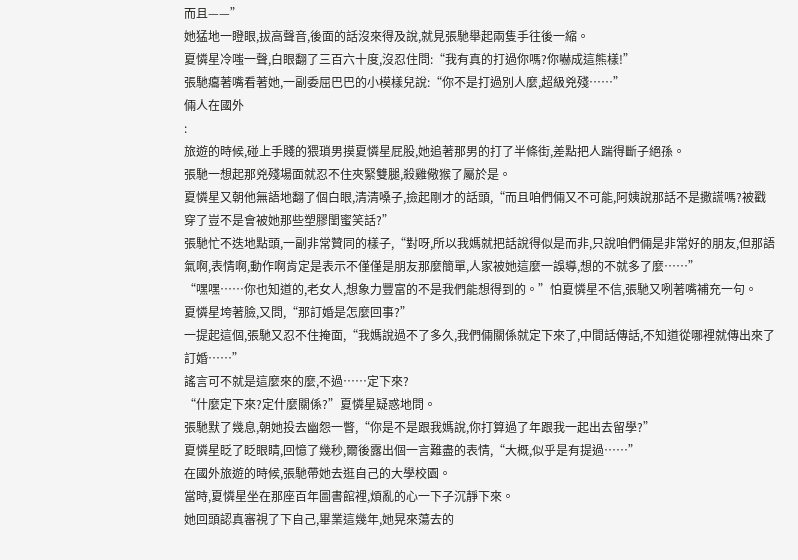而且——”
她猛地一瞪眼,拔高聲音,後面的話沒來得及說,就見張馳舉起兩隻手往後一縮。
夏憐星冷嗤一聲,白眼翻了三百六十度,沒忍住問:“我有真的打過你嗎?你嚇成這熊樣!”
張馳癟著嘴看著她,一副委屈巴巴的小模樣兒說:“你不是打過別人麼,超級兇殘……”
倆人在國外
:
旅遊的時候,碰上手賤的猥瑣男摸夏憐星屁股,她追著那男的打了半條街,差點把人踹得斷子絕孫。
張馳一想起那兇殘場面就忍不住夾緊雙腿,殺雞儆猴了屬於是。
夏憐星又朝他無語地翻了個白眼,清清嗓子,撿起剛才的話頭,“而且咱們倆又不可能,阿姨說那話不是撒謊嗎?被戳穿了豈不是會被她那些塑膠閨蜜笑話?”
張馳忙不迭地點頭,一副非常贊同的樣子,“對呀,所以我媽就把話說得似是而非,只說咱們倆是非常好的朋友,但那語氣啊,表情啊,動作啊肯定是表示不僅僅是朋友那麼簡單,人家被她這麼一誤導,想的不就多了麼……”
“嘿嘿……你也知道的,老女人,想象力豐富的不是我們能想得到的。”怕夏憐星不信,張馳又咧著嘴補充一句。
夏憐星垮著臉,又問,“那訂婚是怎麼回事?”
一提起這個,張馳又忍不住掩面,“我媽說過不了多久,我們倆關係就定下來了,中間話傳話,不知道從哪裡就傳出來了訂婚……”
謠言可不就是這麼來的麼,不過……定下來?
“什麼定下來?定什麼關係?”夏憐星疑惑地問。
張馳默了幾息,朝她投去幽怨一瞥,“你是不是跟我媽說,你打算過了年跟我一起出去留學?”
夏憐星眨了眨眼睛,回憶了幾秒,爾後露出個一言難盡的表情,“大概,似乎是有提過……”
在國外旅遊的時候,張馳帶她去逛自己的大學校園。
當時,夏憐星坐在那座百年圖書館裡,煩亂的心一下子沉靜下來。
她回頭認真審視了下自己,畢業這幾年,她晃來蕩去的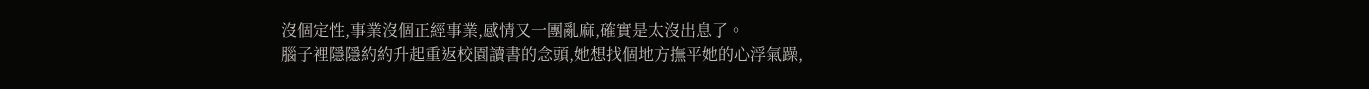沒個定性,事業沒個正經事業,感情又一團亂麻,確實是太沒出息了。
腦子裡隱隱約約升起重返校園讀書的念頭,她想找個地方撫平她的心浮氣躁,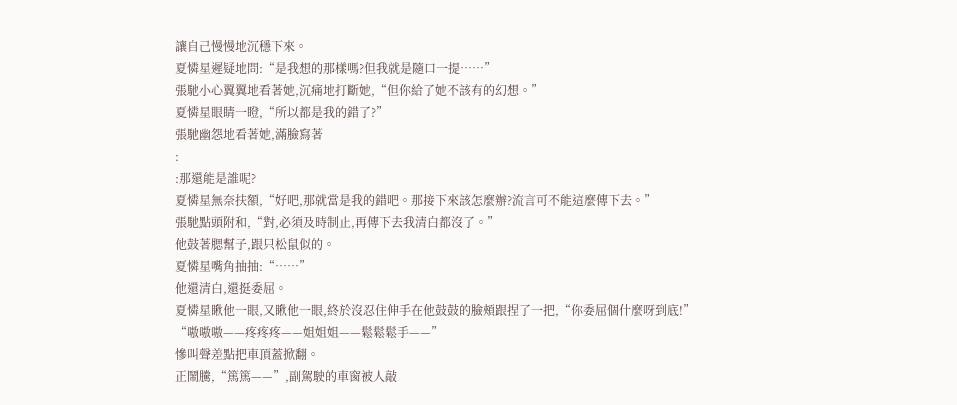讓自己慢慢地沉穩下來。
夏憐星遲疑地問:“是我想的那樣嗎?但我就是隨口一提……”
張馳小心翼翼地看著她,沉痛地打斷她,“但你給了她不該有的幻想。”
夏憐星眼睛一瞪,“所以都是我的錯了?”
張馳幽怨地看著她,滿臉寫著
:
:那還能是誰呢?
夏憐星無奈扶額,“好吧,那就當是我的錯吧。那接下來該怎麼辦?流言可不能這麼傳下去。”
張馳點頭附和,“對,必須及時制止,再傳下去我清白都沒了。”
他鼓著腮幫子,跟只松鼠似的。
夏憐星嘴角抽抽:“……”
他還清白,還挺委屈。
夏憐星瞅他一眼,又瞅他一眼,終於沒忍住伸手在他鼓鼓的臉頰跟捏了一把,“你委屈個什麼呀到底!”
“嗷嗷嗷——疼疼疼——姐姐姐——鬆鬆鬆手——”
慘叫聲差點把車頂蓋掀翻。
正鬧騰,“篤篤——”,副駕駛的車窗被人敲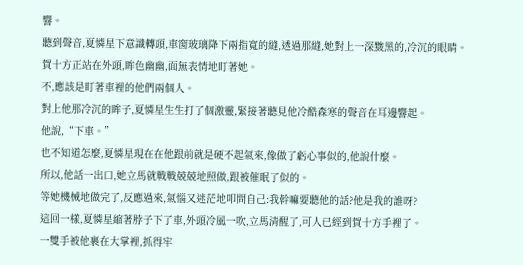響。
聽到聲音,夏憐星下意識轉頭,車窗玻璃降下兩指寬的縫,透過那縫,她對上一深黢黑的,冷沉的眼睛。
賀十方正站在外頭,眸色幽幽,面無表情地盯著她。
不,應該是盯著車裡的他們兩個人。
對上他那冷沉的眸子,夏憐星生生打了個激靈,緊接著聽見他冷酷森寒的聲音在耳邊響起。
他說,“下車。”
也不知道怎麼,夏憐星現在在他跟前就是硬不起氣來,像做了虧心事似的,他說什麼。
所以,他話一出口,她立馬就戰戰兢兢地照做,跟被催眠了似的。
等她機械地做完了,反應過來,氣惱又迷茫地叩問自己:我幹嘛要聽他的話?他是我的誰呀?
這回一樣,夏憐星縮著脖子下了車,外頭冷風一吹,立馬清醒了,可人已經到賀十方手裡了。
一雙手被他裹在大掌裡,抓得牢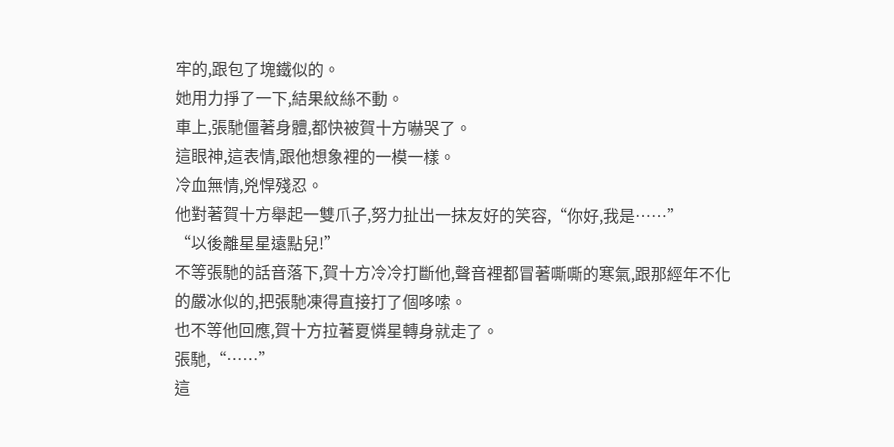牢的,跟包了塊鐵似的。
她用力掙了一下,結果紋絲不動。
車上,張馳僵著身體,都快被賀十方嚇哭了。
這眼神,這表情,跟他想象裡的一模一樣。
冷血無情,兇悍殘忍。
他對著賀十方舉起一雙爪子,努力扯出一抹友好的笑容,“你好,我是……”
“以後離星星遠點兒!”
不等張馳的話音落下,賀十方冷冷打斷他,聲音裡都冒著嘶嘶的寒氣,跟那經年不化的嚴冰似的,把張馳凍得直接打了個哆嗦。
也不等他回應,賀十方拉著夏憐星轉身就走了。
張馳,“……”
這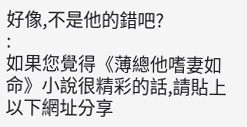好像,不是他的錯吧?
:
如果您覺得《薄總他嗜妻如命》小說很精彩的話,請貼上以下網址分享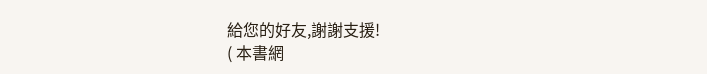給您的好友,謝謝支援!
( 本書網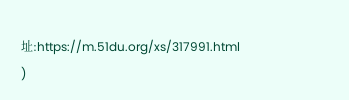址:https://m.51du.org/xs/317991.html )